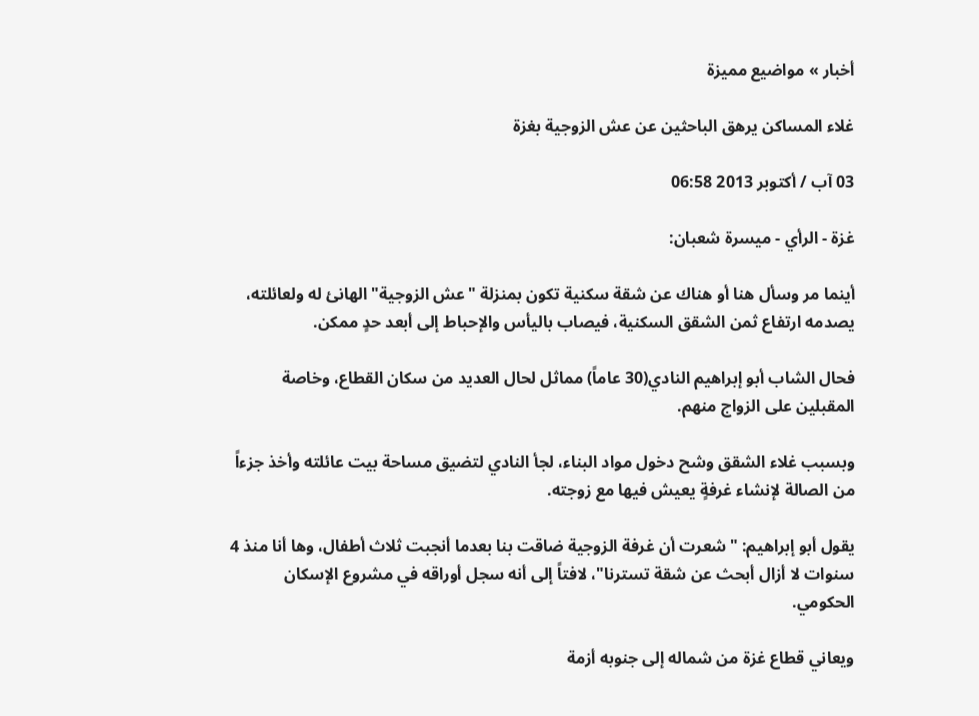أخبار » مواضيع مميزة

غلاء المساكن يرهق الباحثين عن عش الزوجية بغزة

03 آب / أكتوبر 2013 06:58

غزة - الرأي - ميسرة شعبان:

أينما مر وسأل هنا أو هناك عن شقة سكنية تكون بمنزلة "عش الزوجية" الهانئ له ولعائلته، يصدمه ارتفاع ثمن الشقق السكنية، فيصاب باليأس والإحباط إلى أبعد حدٍ ممكن.

فحال الشاب أبو إبراهيم النادي(30 عاماً) مماثل لحال العديد من سكان القطاع، وخاصة المقبلين على الزواج منهم.

وبسبب غلاء الشقق وشح دخول مواد البناء، لجأ النادي لتضيق مساحة بيت عائلته وأخذ جزءاً من الصالة لإنشاء غرفةٍ يعيش فيها مع زوجته.

يقول أبو إبراهيم: "شعرت أن غرفة الزوجية ضاقت بنا بعدما أنجبت ثلاث أطفال، وها أنا منذ 4 سنوات لا أزال أبحث عن شقة تسترنا"، لافتاً إلى أنه سجل أوراقه في مشروع الإسكان الحكومي.

ويعاني قطاع غزة من شماله إلى جنوبه أزمة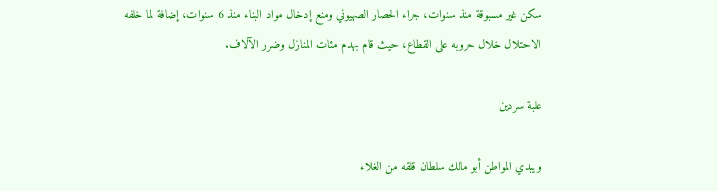سكن غير مسبوقة منذ سنوات، جراء الحصار الصهيوني ومنع إدخال مواد البناء منذ 6 سنوات، إضافة لما خلفه الاحتلال خلال حروبه على القطاع، حيث قام بهدم مئات المنازل وضرر الآلاف.

علبة سردين

ويبدي المواطن أبو مالك سلطان قلقه من الغلاء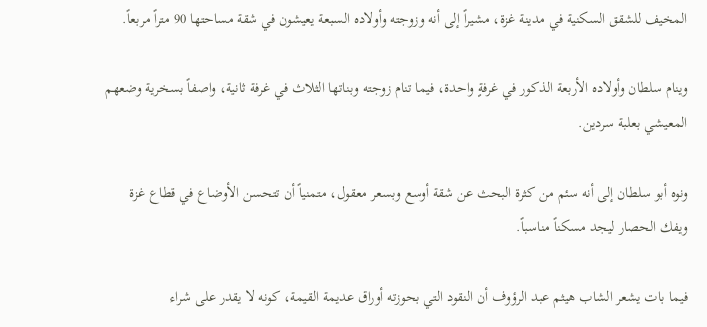المخيف للشقق السكنية في مدينة غزة، مشيراً إلى أنه وزوجته وأولاده السبعة يعيشون في شقة مساحتها 90 متراً مربعاً.

وينام سلطان وأولاده الأربعة الذكور في غرفةٍ واحدة، فيما تنام زوجته وبناتها الثلاث في غرفة ثانية، واصفاً بسخرية وضعهم المعيشي بعلبة سردين.

ونوه أبو سلطان إلى أنه سئم من كثرة البحث عن شقة أوسع وبسعر معقول، متمنياً أن تتحسن الأوضاع في قطاع غزة ويفك الحصار ليجد مسكناً مناسباً.

فيما بات يشعر الشاب هيثم عبد الرؤوف أن النقود التي بحوزته أوراق عديمة القيمة، كونه لا يقدر على شراء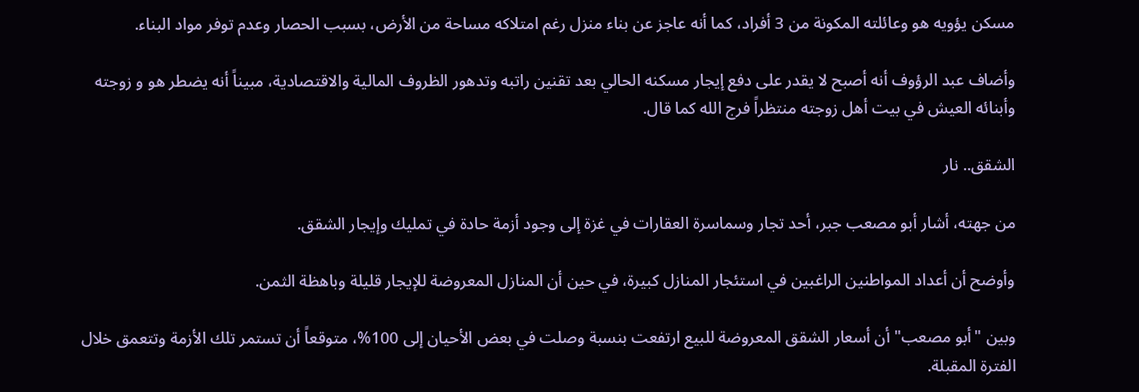مسكن يؤويه هو وعائلته المكونة من 3 أفراد، كما أنه عاجز عن بناء منزل رغم امتلاكه مساحة من الأرض، بسبب الحصار وعدم توفر مواد البناء.

وأضاف عبد الرؤوف أنه أصبح لا يقدر على دفع إيجار مسكنه الحالي بعد تقنين راتبه وتدهور الظروف المالية والاقتصادية، مبيناً أنه يضطر هو و زوجته وأبنائه العيش في بيت أهل زوجته منتظراً فرج الله كما قال.

الشقق.. نار

من جهته، أشار أبو مصعب جبر، أحد تجار وسماسرة العقارات في غزة إلى وجود أزمة حادة في تمليك وإيجار الشقق.

وأوضح أن أعداد المواطنين الراغبين في استئجار المنازل كبيرة، في حين أن المنازل المعروضة للإيجار قليلة وباهظة الثمن.

وبين "أبو مصعب" أن أسعار الشقق المعروضة للبيع ارتفعت بنسبة وصلت في بعض الأحيان إلى 100%، متوقعاً أن تستمر تلك الأزمة وتتعمق خلال الفترة المقبلة.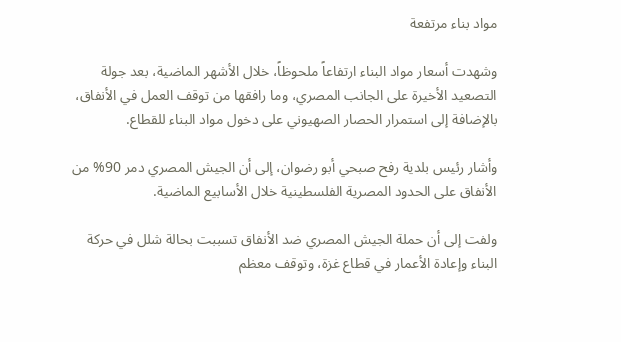مواد بناء مرتفعة

وشهدت أسعار مواد البناء ارتفاعاً ملحوظاً، خلال الأشهر الماضية، بعد جولة التصعيد الأخيرة على الجانب المصري، وما رافقها من توقف العمل في الأنفاق، بالإضافة إلى استمرار الحصار الصهيوني على دخول مواد البناء للقطاع.

وأشار رئيس بلدية رفح صبحي أبو رضوان، إلى أن الجيش المصري دمر 90% من الأنفاق على الحدود المصرية الفلسطينية خلال الأسابيع الماضية.

ولفت إلى أن حملة الجيش المصري ضد الأنفاق تسببت بحالة شلل في حركة البناء وإعادة الأعمار في قطاع غزة، وتوقف معظم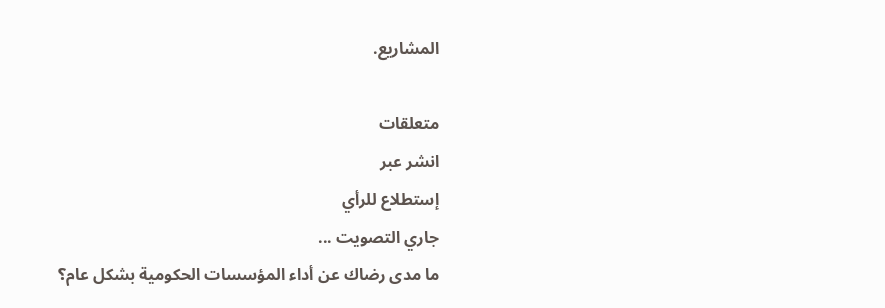المشاريع.

متعلقات
انشر عبر
إستطلاع للرأي
جاري التصويت ...
ما مدى رضاك عن أداء المؤسسات الحكومية بشكل عام؟